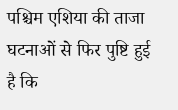पश्चिम एशिया की ताजा घटनाओं से फिर पुष्टि हुई है कि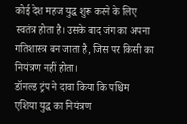कोई देश महज युद्ध शुरू करने के लिए स्वतंत्र होता है। उसके बाद जंग का अपना गतिशास्त्र बन जाता है, जिस पर किसी का नियंत्रण नहीं होता।
डॉनल्ड ट्रंप ने दावा किया कि पश्चिम एशिया युद्ध का नियंत्रण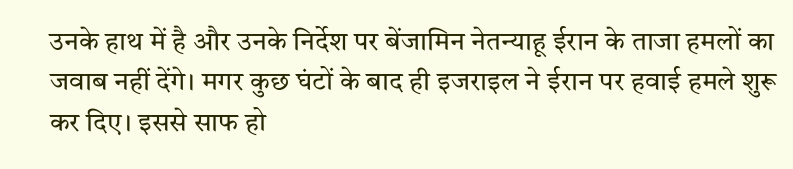उनके हाथ में है और उनके निर्देश पर बेंजामिन नेतन्याहू ईरान के ताजा हमलों का जवाब नहीं देंगे। मगर कुछ घंटों के बाद ही इजराइल ने ईरान पर हवाई हमले शुरू कर दिए। इससे साफ हो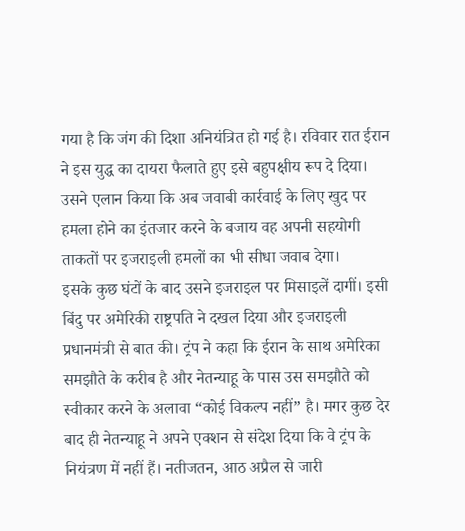गया है कि जंग की दिशा अनियंत्रित हो गई है। रविवार रात ईरान ने इस युद्ध का दायरा फैलाते हुए इसे बहुपक्षीय रूप दे दिया। उसने एलान किया कि अब जवाबी कार्रवाई के लिए खुद पर हमला होने का इंतजार करने के बजाय वह अपनी सहयोगी ताकतों पर इजराइली हमलों का भी सीधा जवाब देगा।
इसके कुछ घंटों के बाद उसने इजराइल पर मिसाइलें दागीं। इसी बिंदु पर अमेरिकी राष्ट्रपति ने दखल दिया और इजराइली प्रधानमंत्री से बात की। ट्रंप ने कहा कि ईरान के साथ अमेरिका समझौते के करीब है और नेतन्याहू के पास उस समझौते को स्वीकार करने के अलावा “कोई विकल्प नहीं” है। मगर कुछ देर बाद ही नेतन्याहू ने अपने एक्शन से संदेश दिया कि वे ट्रंप के नियंत्रण में नहीं हैं। नतीजतन, आठ अप्रैल से जारी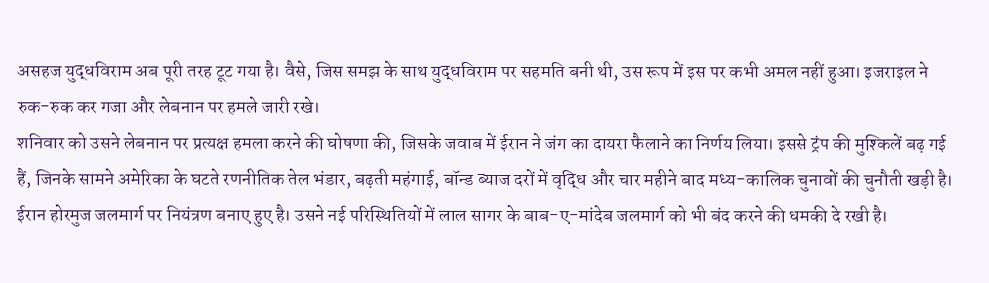असहज युद्धविराम अब पूरी तरह टूट गया है। वैसे, जिस समझ के साथ युद्धविराम पर सहमति बनी थी, उस रूप में इस पर कभी अमल नहीं हुआ। इजराइल ने रुक-रुक कर गजा और लेबनान पर हमले जारी रखे।
शनिवार को उसने लेबनान पर प्रत्यक्ष हमला करने की घोषणा की, जिसके जवाब में ईरान ने जंग का दायरा फैलाने का निर्णय लिया। इससे ट्रंप की मुश्किलें बढ़ गई हैं, जिनके सामने अमेरिका के घटते रणनीतिक तेल भंडार, बढ़ती महंगाई, बॉन्ड ब्याज दरों में वृद्धि और चार महीने बाद मध्य-कालिक चुनावों की चुनौती खड़ी है। ईरान होरमुज जलमार्ग पर नियंत्रण बनाए हुए है। उसने नई परिस्थितियों में लाल सागर के बाब-ए-मांदेब जलमार्ग को भी बंद करने की धमकी दे रखी है।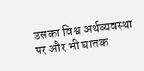उसका विश्व अर्थव्यवस्था पर और भी घातक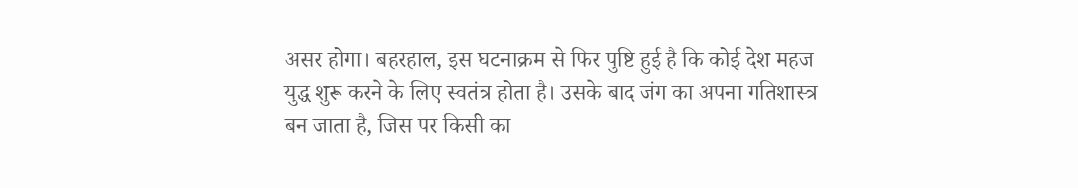असर होगा। बहरहाल, इस घटनाक्रम से फिर पुष्टि हुई है कि कोई देश महज युद्ध शुरू करने के लिए स्वतंत्र होता है। उसके बाद जंग का अपना गतिशास्त्र बन जाता है, जिस पर किसी का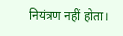नियंत्रण नहीं होता।